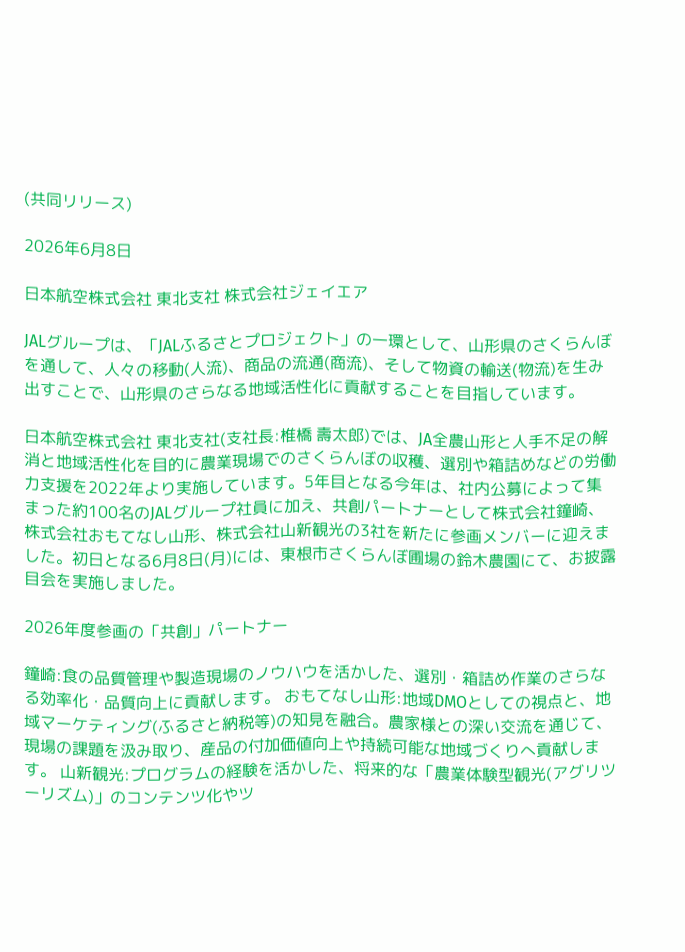(共同リリース)

2026年6月8日

日本航空株式会社 東北支社 株式会社ジェイエア

JALグループは、「JALふるさとプロジェクト」の一環として、山形県のさくらんぼを通して、人々の移動(人流)、商品の流通(商流)、そして物資の輸送(物流)を生み出すことで、山形県のさらなる地域活性化に貢献することを目指しています。

日本航空株式会社 東北支社(支社長:椎橋 壽太郎)では、JA全農山形と人手不足の解消と地域活性化を目的に農業現場でのさくらんぼの収穫、選別や箱詰めなどの労働力支援を2022年より実施しています。5年目となる今年は、社内公募によって集まった約100名のJALグループ社員に加え、共創パートナーとして株式会社鐘崎、株式会社おもてなし山形、株式会社山新観光の3社を新たに参画メンバーに迎えました。初日となる6月8日(月)には、東根市さくらんぼ圃場の鈴木農園にて、お披露目会を実施しました。

2026年度参画の「共創」パートナー

鐘崎:食の品質管理や製造現場のノウハウを活かした、選別・箱詰め作業のさらなる効率化・品質向上に貢献します。 おもてなし山形:地域DMOとしての視点と、地域マーケティング(ふるさと納税等)の知見を融合。農家様との深い交流を通じて、現場の課題を汲み取り、産品の付加価値向上や持続可能な地域づくりへ貢献します。 山新観光:プログラムの経験を活かした、将来的な「農業体験型観光(アグリツーリズム)」のコンテンツ化やツ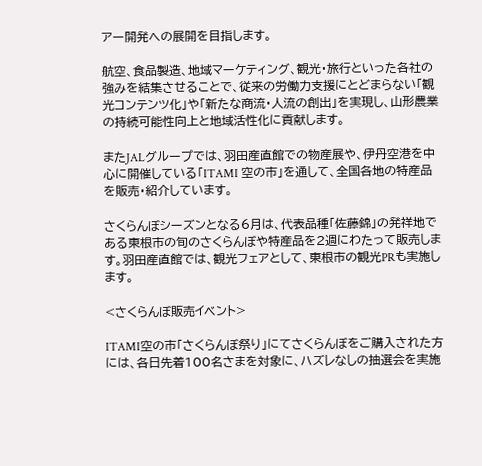アー開発への展開を目指します。

航空、食品製造、地域マーケティング、観光・旅行といった各社の強みを結集させることで、従来の労働力支援にとどまらない「観光コンテンツ化」や「新たな商流・人流の創出」を実現し、山形農業の持続可能性向上と地域活性化に貢献します。

またJALグループでは、羽田産直館での物産展や、伊丹空港を中心に開催している「ITAMI 空の市」を通して、全国各地の特産品を販売・紹介しています。

さくらんぼシーズンとなる6月は、代表品種「佐藤錦」の発祥地である東根市の旬のさくらんぼや特産品を2週にわたって販売します。羽田産直館では、観光フェアとして、東根市の観光PRも実施します。

<さくらんぼ販売イベント>

ITAMI空の市「さくらんぼ祭り」にてさくらんぼをご購入された方には、各日先着100名さまを対象に、ハズレなしの抽選会を実施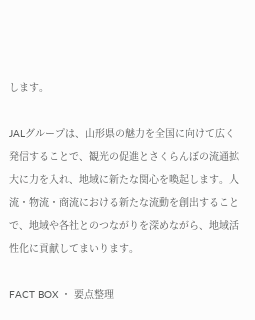します。

JALグループは、山形県の魅力を全国に向けて広く発信することで、観光の促進とさくらんぼの流通拡大に力を入れ、地域に新たな関心を喚起します。人流・物流・商流における新たな流動を創出することで、地域や各社とのつながりを深めながら、地域活性化に貢献してまいります。

FACT BOX ・ 要点整理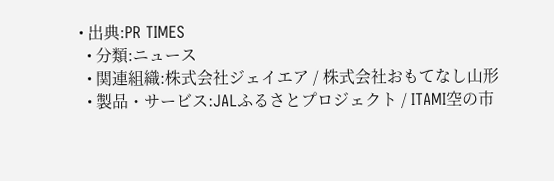• 出典:PR TIMES
  • 分類:ニュース
  • 関連組織:株式会社ジェイエア / 株式会社おもてなし山形
  • 製品・サービス:JALふるさとプロジェクト / ITAMI空の市